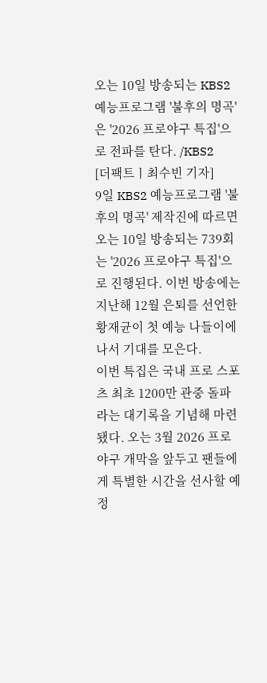오는 10일 방송되는 KBS2 예능프로그램 '불후의 명곡'은 '2026 프로야구 특집'으로 전파를 탄다. /KBS2
[더팩트ㅣ최수빈 기자]
9일 KBS2 예능프로그램 '불후의 명곡' 제작진에 따르면 오는 10일 방송되는 739회는 '2026 프로야구 특집'으로 진행된다. 이번 방송에는 지난해 12월 은퇴를 선언한 황재균이 첫 예능 나들이에 나서 기대를 모은다.
이번 특집은 국내 프로 스포츠 최초 1200만 관중 돌파라는 대기록을 기념해 마련됐다. 오는 3월 2026 프로야구 개막을 앞두고 팬들에게 특별한 시간을 선사할 예정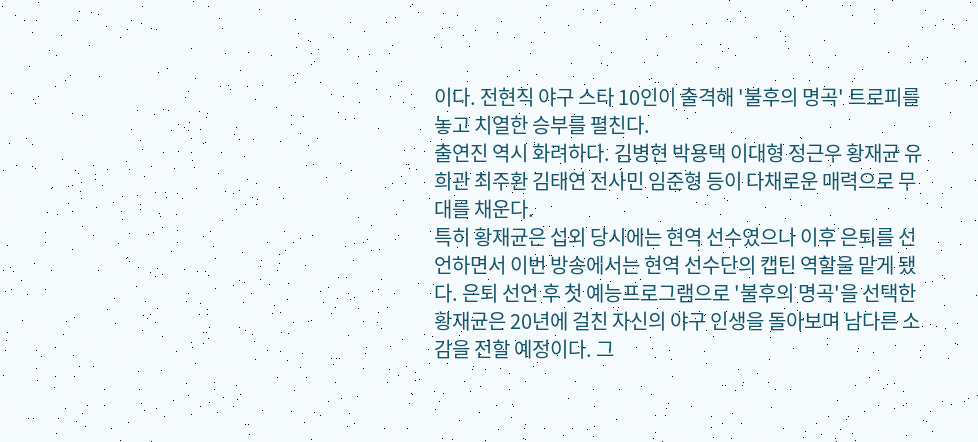이다. 전현직 야구 스타 10인이 출격해 '불후의 명곡' 트로피를 놓고 치열한 승부를 펼친다.
출연진 역시 화려하다. 김병현 박용택 이대형 정근우 황재균 유희관 최주환 김태연 전사민 임준형 등이 다채로운 매력으로 무대를 채운다.
특히 황재균은 섭외 당시에는 현역 선수였으나 이후 은퇴를 선언하면서 이번 방송에서는 현역 선수단의 캡틴 역할을 맡게 됐다. 은퇴 선언 후 첫 예능프로그램으로 '불후의 명곡'을 선택한 황재균은 20년에 걸친 자신의 야구 인생을 돌아보며 남다른 소감을 전할 예정이다. 그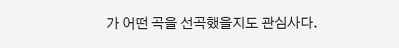가 어떤 곡을 선곡했을지도 관심사다.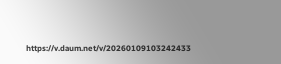https://v.daum.net/v/20260109103242433